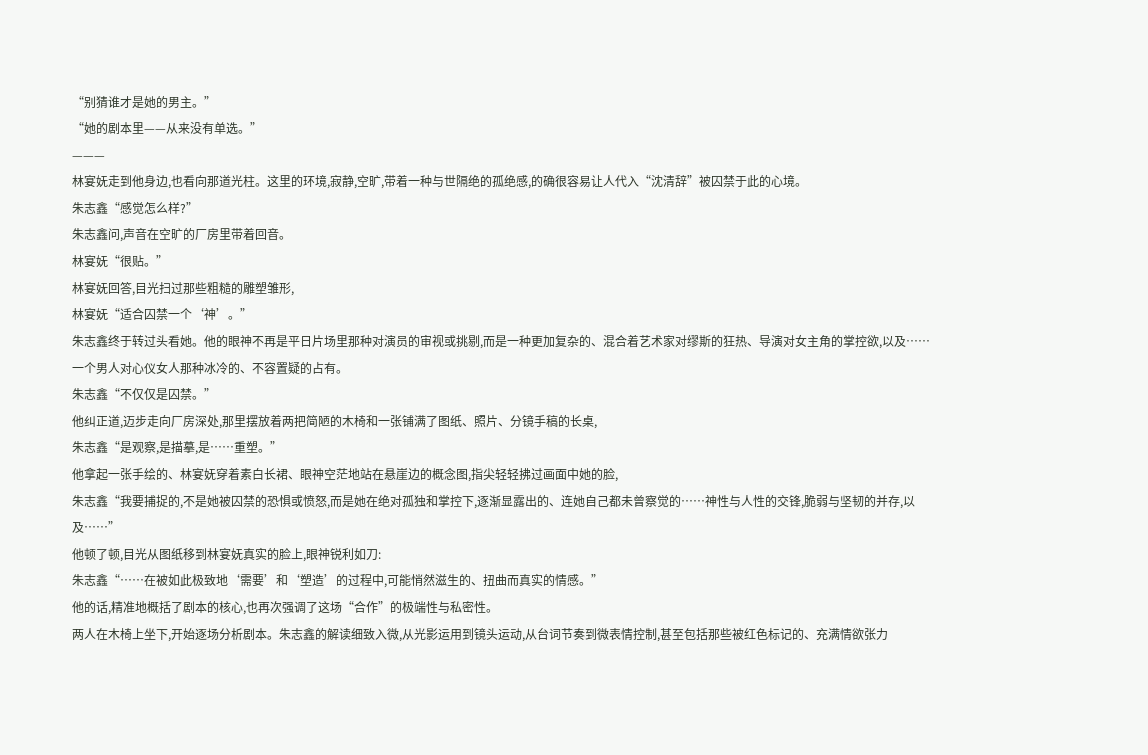“别猜谁才是她的男主。”
“她的剧本里——从来没有单选。”
———
林宴妩走到他身边,也看向那道光柱。这里的环境,寂静,空旷,带着一种与世隔绝的孤绝感,的确很容易让人代入“沈清辞”被囚禁于此的心境。
朱志鑫“感觉怎么样?”
朱志鑫问,声音在空旷的厂房里带着回音。
林宴妩“很贴。”
林宴妩回答,目光扫过那些粗糙的雕塑雏形,
林宴妩“适合囚禁一个‘神’。”
朱志鑫终于转过头看她。他的眼神不再是平日片场里那种对演员的审视或挑剔,而是一种更加复杂的、混合着艺术家对缪斯的狂热、导演对女主角的掌控欲,以及……一个男人对心仪女人那种冰冷的、不容置疑的占有。
朱志鑫“不仅仅是囚禁。”
他纠正道,迈步走向厂房深处,那里摆放着两把简陋的木椅和一张铺满了图纸、照片、分镜手稿的长桌,
朱志鑫“是观察,是描摹,是……重塑。”
他拿起一张手绘的、林宴妩穿着素白长裙、眼神空茫地站在悬崖边的概念图,指尖轻轻拂过画面中她的脸,
朱志鑫“我要捕捉的,不是她被囚禁的恐惧或愤怒,而是她在绝对孤独和掌控下,逐渐显露出的、连她自己都未曾察觉的……神性与人性的交锋,脆弱与坚韧的并存,以及……”
他顿了顿,目光从图纸移到林宴妩真实的脸上,眼神锐利如刀:
朱志鑫“……在被如此极致地‘需要’和‘塑造’的过程中,可能悄然滋生的、扭曲而真实的情感。”
他的话,精准地概括了剧本的核心,也再次强调了这场“合作”的极端性与私密性。
两人在木椅上坐下,开始逐场分析剧本。朱志鑫的解读细致入微,从光影运用到镜头运动,从台词节奏到微表情控制,甚至包括那些被红色标记的、充满情欲张力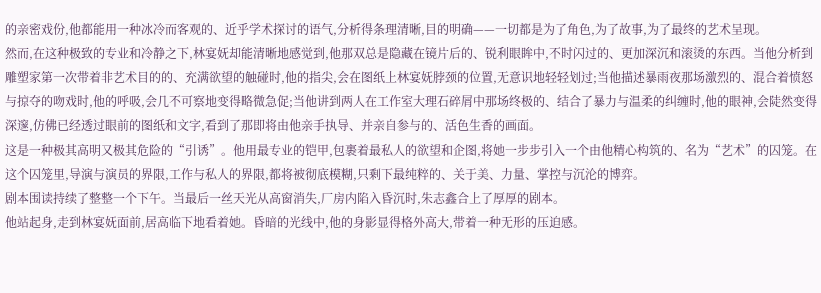的亲密戏份,他都能用一种冰冷而客观的、近乎学术探讨的语气,分析得条理清晰,目的明确——一切都是为了角色,为了故事,为了最终的艺术呈现。
然而,在这种极致的专业和冷静之下,林宴妩却能清晰地感觉到,他那双总是隐藏在镜片后的、锐利眼眸中,不时闪过的、更加深沉和滚烫的东西。当他分析到雕塑家第一次带着非艺术目的的、充满欲望的触碰时,他的指尖,会在图纸上林宴妩脖颈的位置,无意识地轻轻划过;当他描述暴雨夜那场激烈的、混合着愤怒与掠夺的吻戏时,他的呼吸,会几不可察地变得略微急促;当他讲到两人在工作室大理石碎屑中那场终极的、结合了暴力与温柔的纠缠时,他的眼神,会陡然变得深邃,仿佛已经透过眼前的图纸和文字,看到了那即将由他亲手执导、并亲自参与的、活色生香的画面。
这是一种极其高明又极其危险的“引诱”。他用最专业的铠甲,包裹着最私人的欲望和企图,将她一步步引入一个由他精心构筑的、名为“艺术”的囚笼。在这个囚笼里,导演与演员的界限,工作与私人的界限,都将被彻底模糊,只剩下最纯粹的、关于美、力量、掌控与沉沦的博弈。
剧本围读持续了整整一个下午。当最后一丝天光从高窗消失,厂房内陷入昏沉时,朱志鑫合上了厚厚的剧本。
他站起身,走到林宴妩面前,居高临下地看着她。昏暗的光线中,他的身影显得格外高大,带着一种无形的压迫感。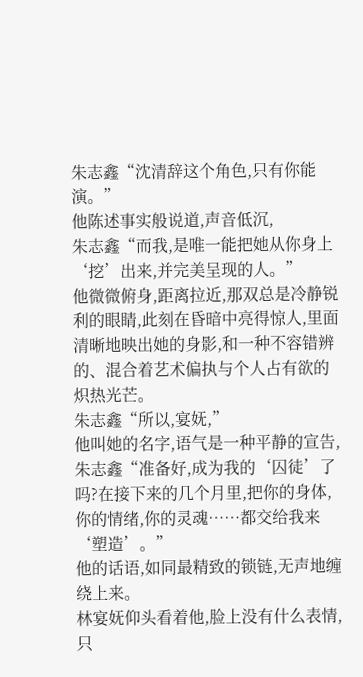朱志鑫“沈清辞这个角色,只有你能演。”
他陈述事实般说道,声音低沉,
朱志鑫“而我,是唯一能把她从你身上‘挖’出来,并完美呈现的人。”
他微微俯身,距离拉近,那双总是冷静锐利的眼睛,此刻在昏暗中亮得惊人,里面清晰地映出她的身影,和一种不容错辨的、混合着艺术偏执与个人占有欲的炽热光芒。
朱志鑫“所以,宴妩,”
他叫她的名字,语气是一种平静的宣告,
朱志鑫“准备好,成为我的‘囚徒’了吗?在接下来的几个月里,把你的身体,你的情绪,你的灵魂……都交给我来‘塑造’。”
他的话语,如同最精致的锁链,无声地缠绕上来。
林宴妩仰头看着他,脸上没有什么表情,只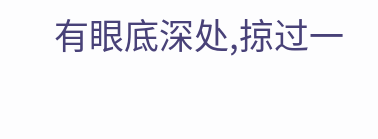有眼底深处,掠过一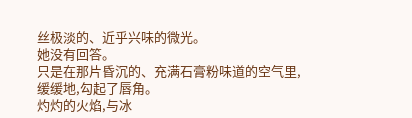丝极淡的、近乎兴味的微光。
她没有回答。
只是在那片昏沉的、充满石膏粉味道的空气里,缓缓地,勾起了唇角。
灼灼的火焰,与冰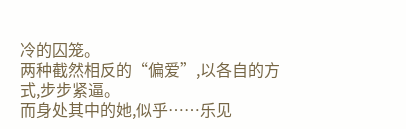冷的囚笼。
两种截然相反的“偏爱”,以各自的方式,步步紧逼。
而身处其中的她,似乎……乐见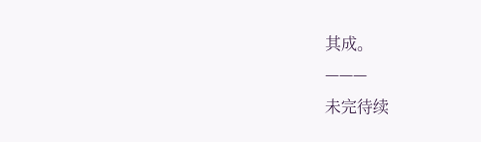其成。
———
未完待续